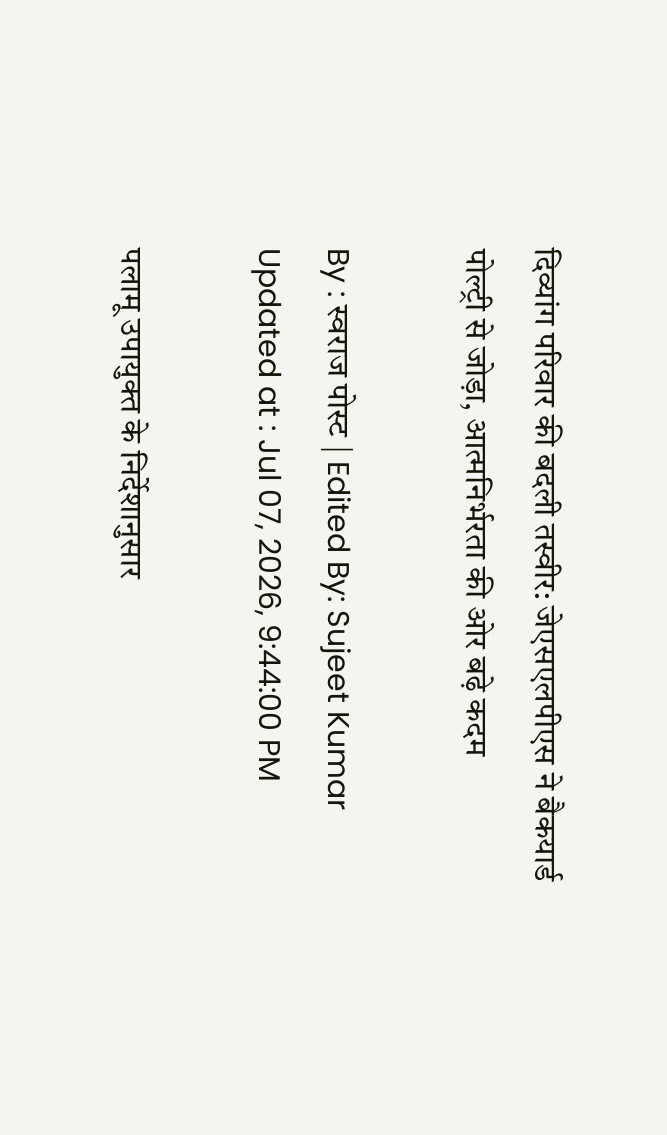दिव्यांग परिवार की बदली तस्वीर: जेएसएलपीएस ने बैकयार्ड पोल्ट्री से जोड़ा, आत्मनिर्भरता की ओर बढ़े कदम

By : स्वराज पोस्ट | Edited By: Sujeet Kumar
Updated at : Jul 07, 2026, 9:44:00 PM

पलामू उपायुक्त के निर्देशानुसार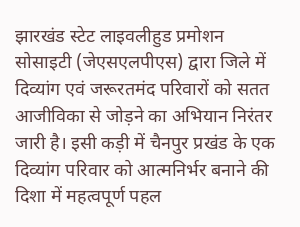झारखंड स्टेट लाइवलीहुड प्रमोशन सोसाइटी (जेएसएलपीएस) द्वारा जिले में दिव्यांग एवं जरूरतमंद परिवारों को सतत आजीविका से जोड़ने का अभियान निरंतर जारी है। इसी कड़ी में चैनपुर प्रखंड के एक दिव्यांग परिवार को आत्मनिर्भर बनाने की दिशा में महत्वपूर्ण पहल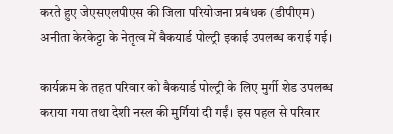करते हुए जेएसएलपीएस की जिला परियोजना प्रबंधक (डीपीएम) अनीता केरकेट्टा के नेतृत्व में बैकयार्ड पोल्ट्री इकाई उपलब्ध कराई गई।

कार्यक्रम के तहत परिवार को बैकयार्ड पोल्ट्री के लिए मुर्गी शेड उपलब्ध कराया गया तथा देशी नस्ल की मुर्गियां दी गईं। इस पहल से परिवार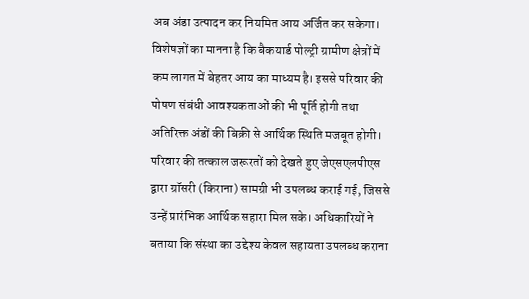अब अंडा उत्पादन कर नियमित आय अर्जित कर सकेगा। विशेषज्ञों का मानना है कि बैकयार्ड पोल्ट्री ग्रामीण क्षेत्रों में कम लागत में बेहतर आय का माध्यम है। इससे परिवार की पोषण संबंधी आवश्यकताओं की भी पूर्ति होगी तथा अतिरिक्त अंडों की बिक्री से आर्थिक स्थिति मजबूत होगी। परिवार की तत्काल जरूरतों को देखते हुए जेएसएलपीएस द्वारा ग्रॉसरी (किराना) सामग्री भी उपलब्ध कराई गई, जिससे उन्हें प्रारंभिक आर्थिक सहारा मिल सके। अधिकारियों ने बताया कि संस्था का उद्देश्य केवल सहायता उपलब्ध कराना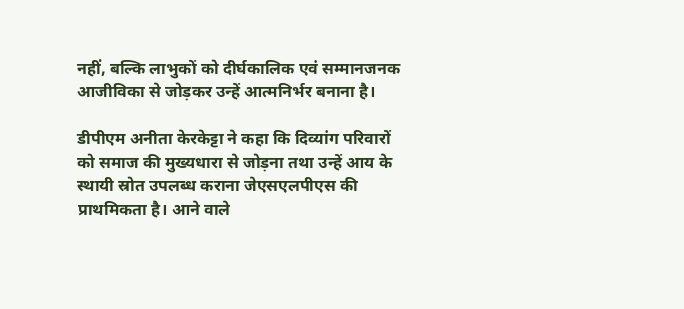नहीं, बल्कि लाभुकों को दीर्घकालिक एवं सम्मानजनक आजीविका से जोड़कर उन्हें आत्मनिर्भर बनाना है।

डीपीएम अनीता केरकेट्टा ने कहा कि दिव्यांग परिवारों को समाज की मुख्यधारा से जोड़ना तथा उन्हें आय के स्थायी स्रोत उपलब्ध कराना जेएसएलपीएस की प्राथमिकता है। आने वाले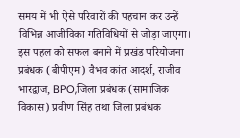समय में भी ऐसे परिवारों की पहचान कर उन्हें विभिन्न आजीविका गतिविधियों से जोड़ा जाएगा। इस पहल को सफल बनाने में प्रखंड परियोजना प्रबंधक (बीपीएम) वैभव कांत आदर्श, राजीव भारद्वाज, BPO,जिला प्रबंधक (सामाजिक विकास) प्रवीण सिंह तथा जिला प्रबंधक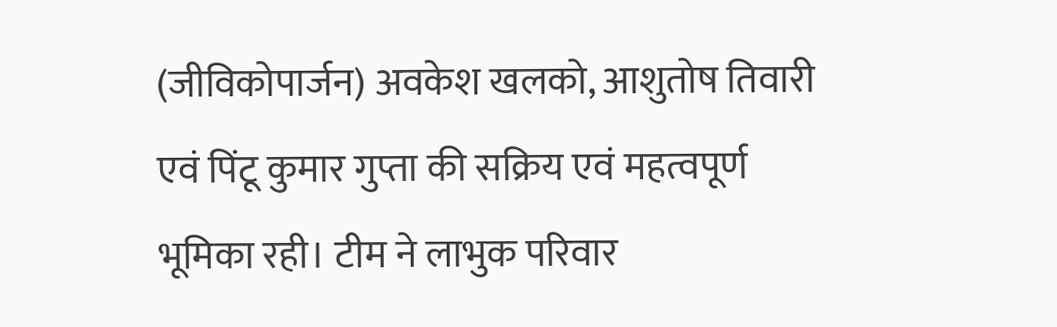(जीविकोपार्जन) अवकेश खलको, आशुतोष तिवारी एवं पिंटू कुमार गुप्ता की सक्रिय एवं महत्वपूर्ण भूमिका रही। टीम ने लाभुक परिवार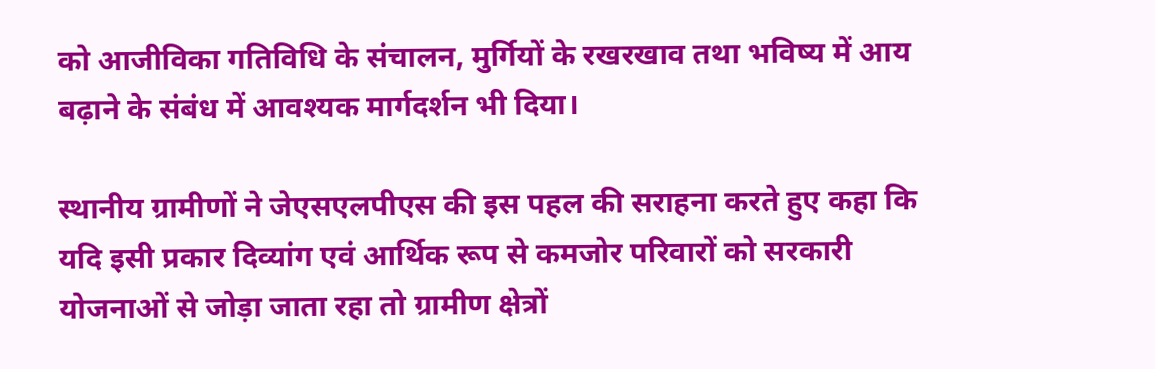को आजीविका गतिविधि के संचालन, मुर्गियों के रखरखाव तथा भविष्य में आय बढ़ाने के संबंध में आवश्यक मार्गदर्शन भी दिया।

स्थानीय ग्रामीणों ने जेएसएलपीएस की इस पहल की सराहना करते हुए कहा कि यदि इसी प्रकार दिव्यांग एवं आर्थिक रूप से कमजोर परिवारों को सरकारी योजनाओं से जोड़ा जाता रहा तो ग्रामीण क्षेत्रों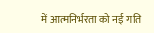में आत्मनिर्भरता को नई गति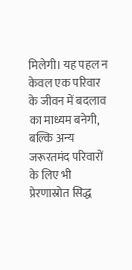मिलेगी। यह पहल न केवल एक परिवार के जीवन में बदलाव का माध्यम बनेगी, बल्कि अन्य जरूरतमंद परिवारों के लिए भी प्रेरणास्रोत सिद्ध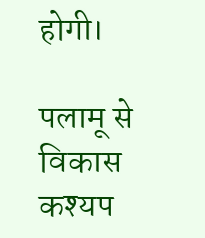होगी।

पलामू से विकास कश्यप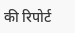की रिपोर्ट